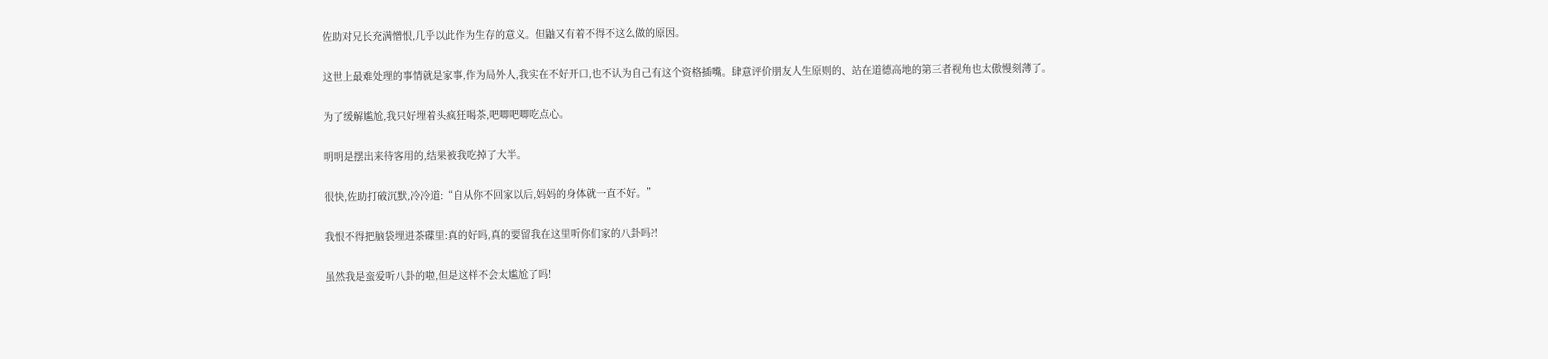佐助对兄长充满憎恨,几乎以此作为生存的意义。但鼬又有着不得不这么做的原因。

这世上最难处理的事情就是家事,作为局外人,我实在不好开口,也不认为自己有这个资格插嘴。肆意评价朋友人生原则的、站在道德高地的第三者视角也太傲慢刻薄了。

为了缓解尴尬,我只好埋着头疯狂喝茶,吧唧吧唧吃点心。

明明是摆出来待客用的,结果被我吃掉了大半。

很快,佐助打破沉默,冷冷道:“自从你不回家以后,妈妈的身体就一直不好。”

我恨不得把脑袋埋进茶碟里:真的好吗,真的要留我在这里听你们家的八卦吗?!

虽然我是蛮爱听八卦的啦,但是这样不会太尴尬了吗!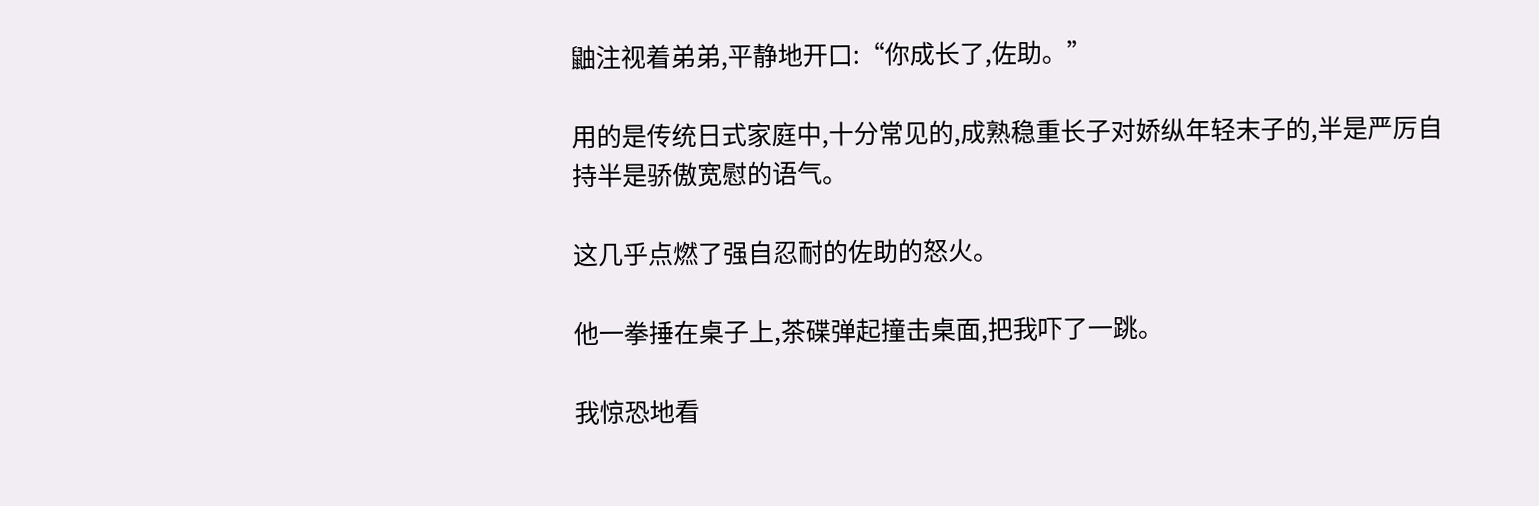鼬注视着弟弟,平静地开口:“你成长了,佐助。”

用的是传统日式家庭中,十分常见的,成熟稳重长子对娇纵年轻末子的,半是严厉自持半是骄傲宽慰的语气。

这几乎点燃了强自忍耐的佐助的怒火。

他一拳捶在桌子上,茶碟弹起撞击桌面,把我吓了一跳。

我惊恐地看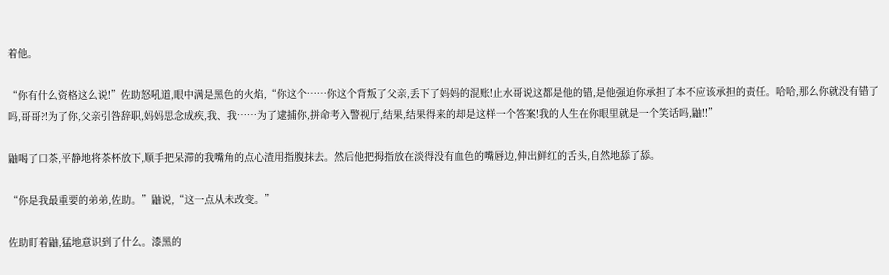着他。

“你有什么资格这么说!”佐助怒吼道,眼中满是黑色的火焰,“你这个……你这个背叛了父亲,丢下了妈妈的混账!止水哥说这都是他的错,是他强迫你承担了本不应该承担的责任。哈哈,那么你就没有错了吗,哥哥?!为了你,父亲引咎辞职,妈妈思念成疾,我、我……为了逮捕你,拼命考入警视厅,结果,结果得来的却是这样一个答案!我的人生在你眼里就是一个笑话吗,鼬!!”

鼬喝了口茶,平静地将茶杯放下,顺手把呆滞的我嘴角的点心渣用指腹抹去。然后他把拇指放在淡得没有血色的嘴唇边,伸出鲜红的舌头,自然地舔了舔。

“你是我最重要的弟弟,佐助。”鼬说,“这一点从未改变。”

佐助盯着鼬,猛地意识到了什么。漆黑的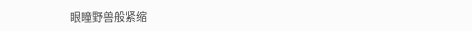眼瞳野兽般紧缩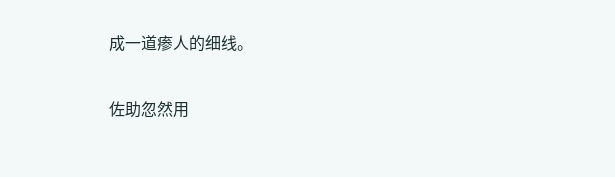成一道瘆人的细线。

佐助忽然用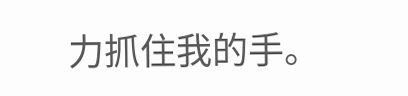力抓住我的手。